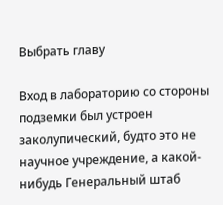Выбрать главу

Вход в лабораторию со стороны подземки был устроен заколупический, будто это не научное учреждение, а какой-нибудь Генеральный штаб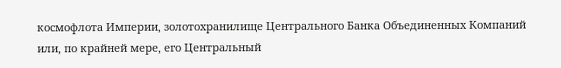космофлота Империи, золотохранилище Центрального Банка Объединенных Компаний или, по крайней мере, его Центральный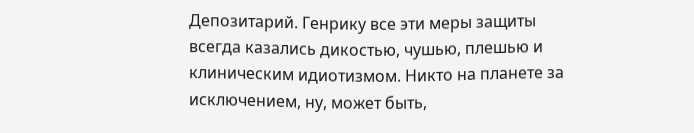Депозитарий. Генрику все эти меры защиты всегда казались дикостью, чушью, плешью и клиническим идиотизмом. Никто на планете за исключением, ну, может быть,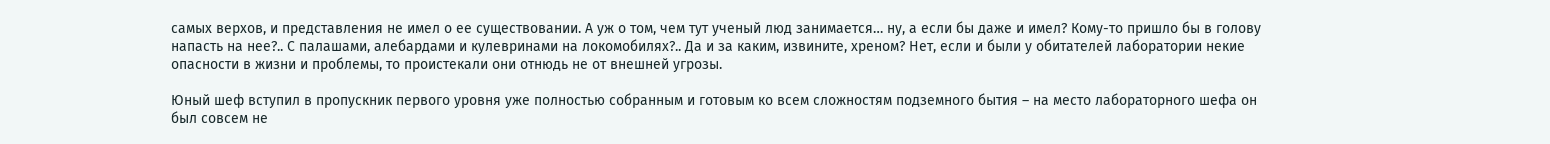самых верхов, и представления не имел о ее существовании. А уж о том, чем тут ученый люд занимается… ну, а если бы даже и имел? Кому-то пришло бы в голову напасть на нее?.. С палашами, алебардами и кулевринами на локомобилях?.. Да и за каким, извините, хреном? Нет, если и были у обитателей лаборатории некие опасности в жизни и проблемы, то проистекали они отнюдь не от внешней угрозы.

Юный шеф вступил в пропускник первого уровня уже полностью собранным и готовым ко всем сложностям подземного бытия – на место лабораторного шефа он был совсем не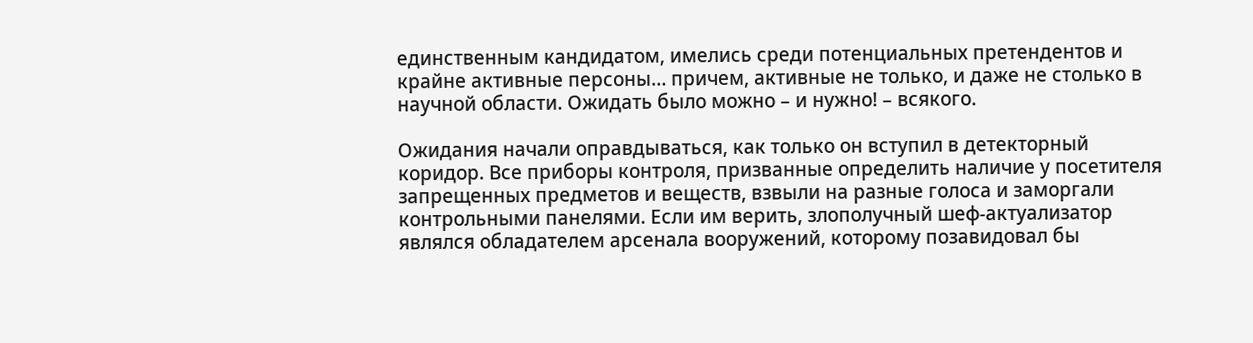единственным кандидатом, имелись среди потенциальных претендентов и крайне активные персоны… причем, активные не только, и даже не столько в научной области. Ожидать было можно – и нужно! – всякого.

Ожидания начали оправдываться, как только он вступил в детекторный коридор. Все приборы контроля, призванные определить наличие у посетителя запрещенных предметов и веществ, взвыли на разные голоса и заморгали контрольными панелями. Если им верить, злополучный шеф-актуализатор являлся обладателем арсенала вооружений, которому позавидовал бы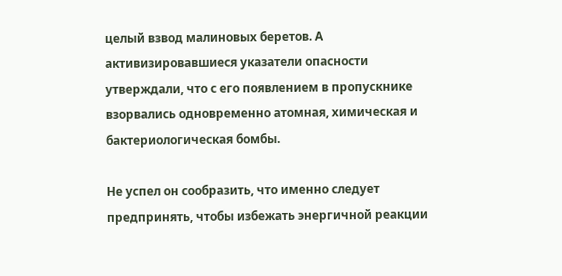целый взвод малиновых беретов. А активизировавшиеся указатели опасности утверждали, что с его появлением в пропускнике взорвались одновременно атомная, химическая и бактериологическая бомбы.

Не успел он сообразить, что именно следует предпринять, чтобы избежать энергичной реакции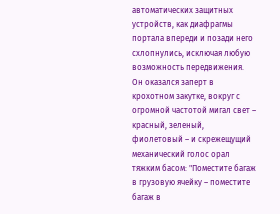автоматических защитных устройств, как диафрагмы портала впереди и позади него схлопнулись, исключая любую возможность передвижения. Он оказался заперт в крохотном закутке, вокруг с огромной частотой мигал свет – красный, зеленый, фиолетовый – и скрежещущий механический голос орал тяжким басом: "Поместите багаж в грузовую ячейку – поместите багаж в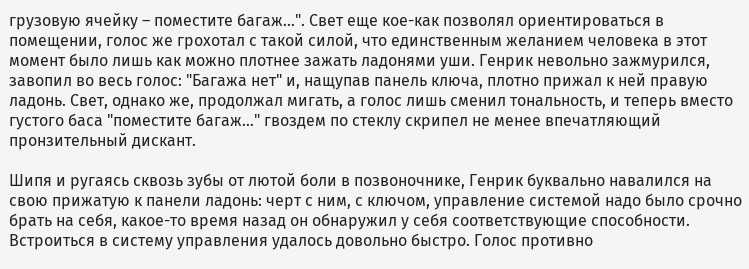грузовую ячейку – поместите багаж…". Свет еще кое-как позволял ориентироваться в помещении, голос же грохотал с такой силой, что единственным желанием человека в этот момент было лишь как можно плотнее зажать ладонями уши. Генрик невольно зажмурился, завопил во весь голос: "Багажа нет" и, нащупав панель ключа, плотно прижал к ней правую ладонь. Свет, однако же, продолжал мигать, а голос лишь сменил тональность, и теперь вместо густого баса "поместите багаж…" гвоздем по стеклу скрипел не менее впечатляющий пронзительный дискант.

Шипя и ругаясь сквозь зубы от лютой боли в позвоночнике, Генрик буквально навалился на свою прижатую к панели ладонь: черт с ним, с ключом, управление системой надо было срочно брать на себя, какое-то время назад он обнаружил у себя соответствующие способности. Встроиться в систему управления удалось довольно быстро. Голос противно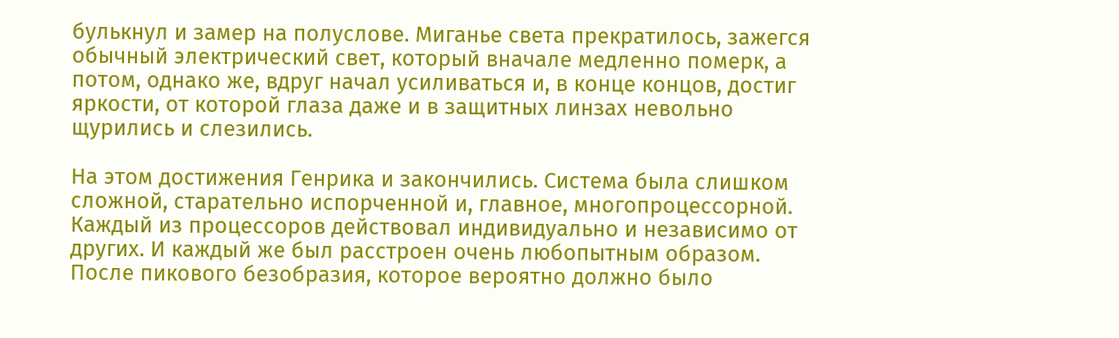булькнул и замер на полуслове. Миганье света прекратилось, зажегся обычный электрический свет, который вначале медленно померк, а потом, однако же, вдруг начал усиливаться и, в конце концов, достиг яркости, от которой глаза даже и в защитных линзах невольно щурились и слезились.

На этом достижения Генрика и закончились. Система была слишком сложной, старательно испорченной и, главное, многопроцессорной. Каждый из процессоров действовал индивидуально и независимо от других. И каждый же был расстроен очень любопытным образом. После пикового безобразия, которое вероятно должно было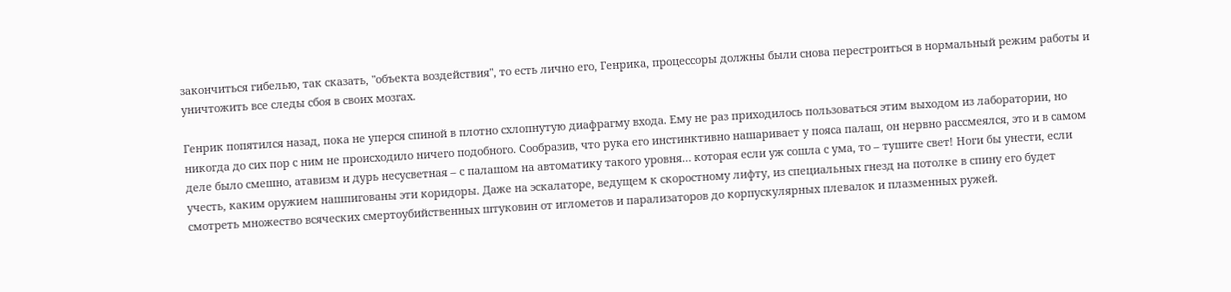закончиться гибелью, так сказать, "объекта воздействия", то есть лично его, Генрика, процессоры должны были снова перестроиться в нормальный режим работы и уничтожить все следы сбоя в своих мозгах.

Генрик попятился назад, пока не уперся спиной в плотно схлопнутую диафрагму входа. Ему не раз приходилось пользоваться этим выходом из лаборатории, но никогда до сих пор с ним не происходило ничего подобного. Сообразив, что рука его инстинктивно нашаривает у пояса палаш, он нервно рассмеялся, это и в самом деле было смешно, атавизм и дурь несусветная – с палашом на автоматику такого уровня… которая если уж сошла с ума, то – тушите свет! Ноги бы унести, если учесть, каким оружием нашпигованы эти коридоры. Даже на эскалаторе, ведущем к скоростному лифту, из специальных гнезд на потолке в спину его будет смотреть множество всяческих смертоубийственных штуковин от иглометов и парализаторов до корпускулярных плевалок и плазменных ружей.